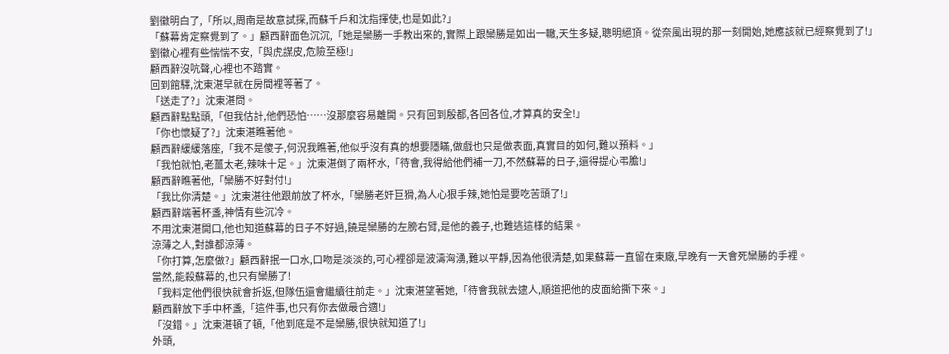劉徽明白了,「所以,周南是故意試探,而蘇千戶和沈指揮使,也是如此?」
「蘇幕肯定察覺到了。」顧西辭面色沉沉,「她是欒勝一手教出來的,實際上跟欒勝是如出一轍,天生多疑,聰明絕頂。從奈風出現的那一刻開始,她應該就已經察覺到了!」
劉徽心裡有些惴惴不安,「與虎謀皮,危險至極!」
顧西辭沒吭聲,心裡也不踏實。
回到館驛,沈東湛早就在房間裡等著了。
「送走了?」沈東湛問。
顧西辭點點頭,「但我估計,他們恐怕……沒那麼容易離開。只有回到殷都,各回各位,才算真的安全!」
「你也懷疑了?」沈東湛瞧著他。
顧西辭緩緩落座,「我不是傻子,何況我瞧著,他似乎沒有真的想要隱瞞,做戲也只是做表面,真實目的如何,難以預料。」
「我怕就怕,老薑太老,辣味十足。」沈東湛倒了兩杯水,「待會,我得給他們補一刀,不然蘇幕的日子,還得提心弔膽!」
顧西辭瞧著他,「欒勝不好對付!」
「我比你清楚。」沈東湛往他跟前放了杯水,「欒勝老奸巨猾,為人心狠手辣,她怕是要吃苦頭了!」
顧西辭端著杯盞,神情有些沉冷。
不用沈東湛開口,他也知道蘇幕的日子不好過,饒是欒勝的左膀右臂,是他的義子,也難逃這樣的結果。
涼薄之人,對誰都涼薄。
「你打算,怎麼做?」顧西辭抿一口水,口吻是淡淡的,可心裡卻是波濤洶湧,難以平靜,因為他很清楚,如果蘇幕一直留在東廠,早晚有一天會死欒勝的手裡。
當然,能殺蘇幕的,也只有欒勝了!
「我料定他們很快就會折返,但隊伍還會繼續往前走。」沈東湛望著她,「待會我就去逮人,順道把他的皮面給撕下來。」
顧西辭放下手中杯盞,「這件事,也只有你去做最合適!」
「沒錯。」沈東湛頓了頓,「他到底是不是欒勝,很快就知道了!」
外頭,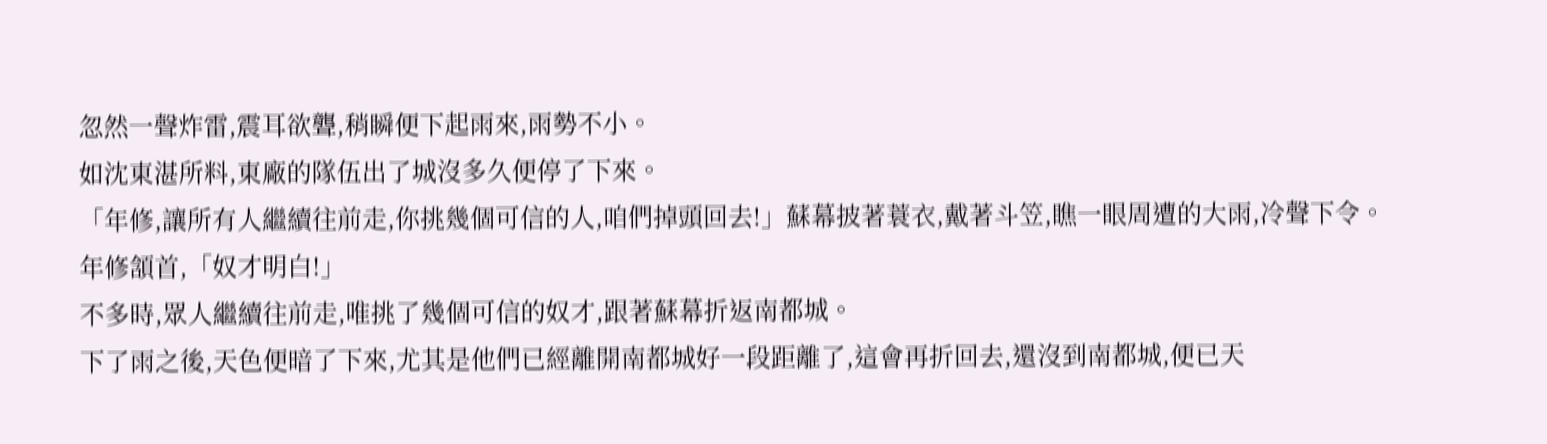忽然一聲炸雷,震耳欲聾,稍瞬便下起雨來,雨勢不小。
如沈東湛所料,東廠的隊伍出了城沒多久便停了下來。
「年修,讓所有人繼續往前走,你挑幾個可信的人,咱們掉頭回去!」蘇幕披著蓑衣,戴著斗笠,瞧一眼周遭的大雨,冷聲下令。
年修頷首,「奴才明白!」
不多時,眾人繼續往前走,唯挑了幾個可信的奴才,跟著蘇幕折返南都城。
下了雨之後,天色便暗了下來,尤其是他們已經離開南都城好一段距離了,這會再折回去,還沒到南都城,便已天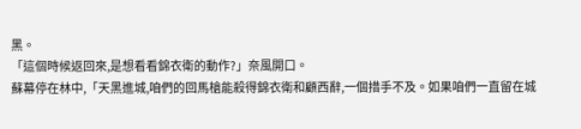黑。
「這個時候返回來,是想看看錦衣衛的動作?」奈風開口。
蘇幕停在林中,「天黑進城,咱們的回馬槍能殺得錦衣衛和顧西辭,一個措手不及。如果咱們一直留在城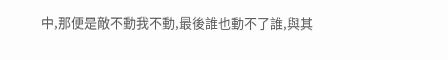中,那便是敵不動我不動,最後誰也動不了誰,與其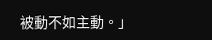被動不如主動。」